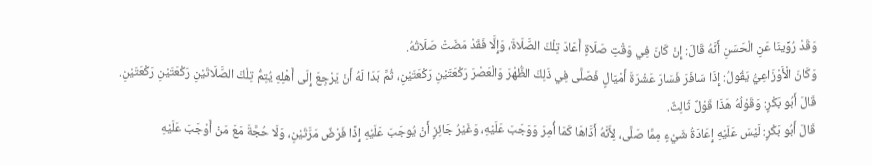وَقَدْ رُوِّينَا عَنِ الْحَسَنِ أَنَّهُ قَالَ: إِنْ كَانَ فِي وَقْتِ صَلَاةٍ أَعَادَ تِلْكَ الصَّلَاةَ، وَإِلَّا فَقَدْ مَضَتْ صَلَاتُهُ.
وَكَانَ الْأَوْزَاعِيُّ يَقُولُ: إِذَا سَافَرَ فَسَارَ عَشْرَةَ أَمْيَالٍ فَصَلَّى فِي ذَلِكَ الظُّهْرَ وَالْعَصْرَ رَكْعَتَيْنِ رَكْعَتَيْنِ، ثُمَّ بَدَا لَهُ أَنْ يَرْجِعَ إِلَى أَهْلِهِ يُتِمُّ تِلْكَ الصَّلَاتَيْنِ رَكْعَتَيْنِ رَكْعَتَيْنِ.
قَالَ أَبُو بَكْرٍ: وَقَوْلُهُ هَذَا قَوْلٌ ثَالِثٌ.
قَالَ أَبُو بَكْرٍ: لَيْسَ عَلَيْهِ إِعَادَةُ شَيْءٍ مِمَّا صَلَّى، لِأَنَّهُ أَدَّاهَا كَمَا أُمِرَ وَوَجَبَ عَلَيْهِ، وَغَيْرُ جَائِزٍ أَنْ يُوجَبَ عَلَيْهِ إِذًا فَرْضٌ مَرَّتَيْنِ، وَلَا حُجَّةَ مَعَ مَنْ أَوْجَبَ عَلَيْهِ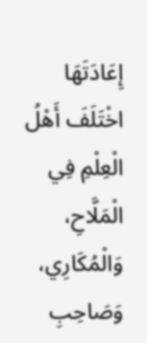إِعَادَتَهَا
اخْتَلَفَ أَهْلُ الْعِلْمِ فِي الْمَلَّاحِ، وَالْمُكَارِي، وَصَاحِبِ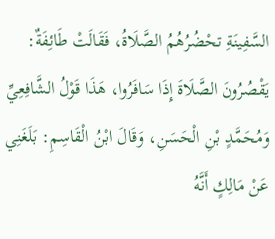السَّفِينَةِ تحْضُرُهُمُ الصَّلَاةُ، فَقَالَتْ طَائِفَةٌ: يَقْصُرُونَ الصَّلَاةَ إِذَا سَافَرُوا، هَذَا قَوْلُ الشَّافِعِيِّ وَمُحَمَّدٍ بْنِ الْحَسَنِ، وَقَالَ ابْنُ الْقَاسِمِ: بَلَغَنِي عَنْ مَالِكٍ أَنَّهُ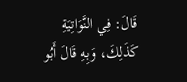قَالَ: فِي النَّوَاتِيَةِ كَذَلِكَ، وَبِهِ قَالَ أَبُو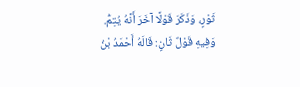ثَوْرٍ، وَذَكَرَ قَوْلًا آخَرَ أَنَّهُ يُتِمُّ.
وَفِيهِ قَوْلٌ ثَانٍ: قَالَهُ أَحْمَدُ بْنُ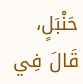حَنْبَلٍ، قَالَ فِي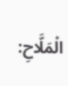الْمَلَّاحِ: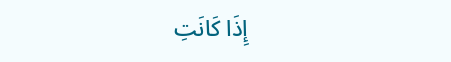إِذَا كَانَتِ